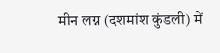मीन लग्न (दशमांश कुंडली) में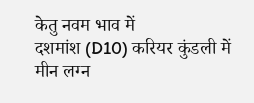केतु नवम भाव में
दशमांश (D10) करियर कुंडली में मीन लग्न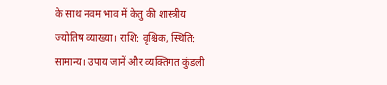के साथ नवम भाव में केतु की शास्त्रीय ज्योतिष व्याख्या। राशि: वृश्चिक, स्थिति: सामान्य। उपाय जानें और व्यक्तिगत कुंडली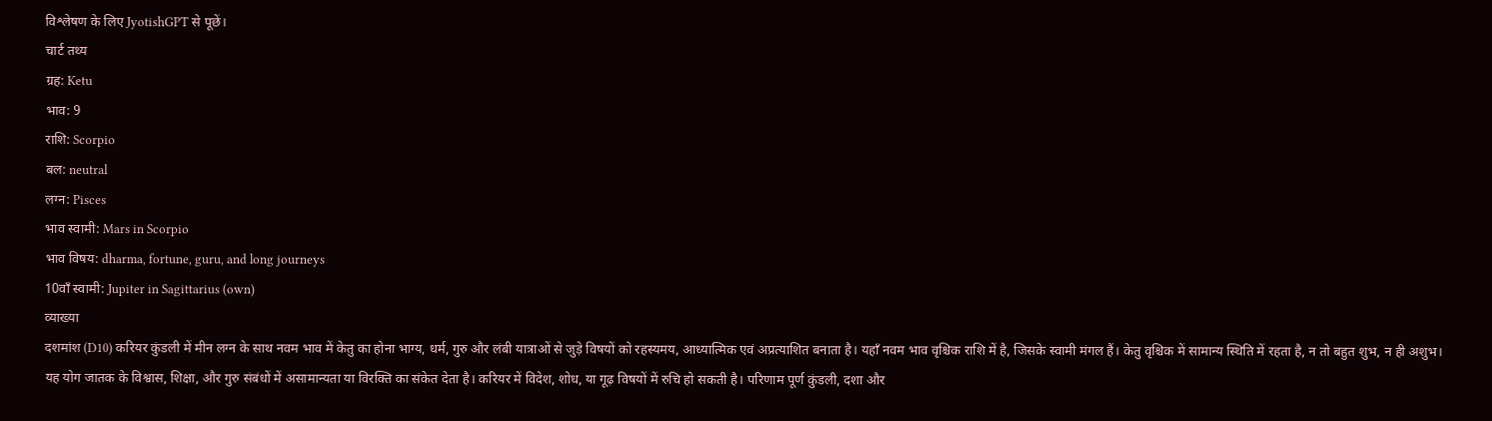विश्लेषण के लिए JyotishGPT से पूछें।
चार्ट तथ्य
ग्रह: Ketu
भाव: 9
राशि: Scorpio
बल: neutral
लग्न: Pisces
भाव स्वामी: Mars in Scorpio
भाव विषय: dharma, fortune, guru, and long journeys
10वाँ स्वामी: Jupiter in Sagittarius (own)
व्याख्या
दशमांश (D10) करियर कुंडली में मीन लग्न के साथ नवम भाव में केतु का होना भाग्य, धर्म, गुरु और लंबी यात्राओं से जुड़े विषयों को रहस्यमय, आध्यात्मिक एवं अप्रत्याशित बनाता है। यहाँ नवम भाव वृश्चिक राशि में है, जिसके स्वामी मंगल हैं। केतु वृश्चिक में सामान्य स्थिति में रहता है, न तो बहुत शुभ, न ही अशुभ। यह योग जातक के विश्वास, शिक्षा, और गुरु संबंधों में असामान्यता या विरक्ति का संकेत देता है। करियर में विदेश, शोध, या गूढ़ विषयों में रुचि हो सकती है। परिणाम पूर्ण कुंडली, दशा और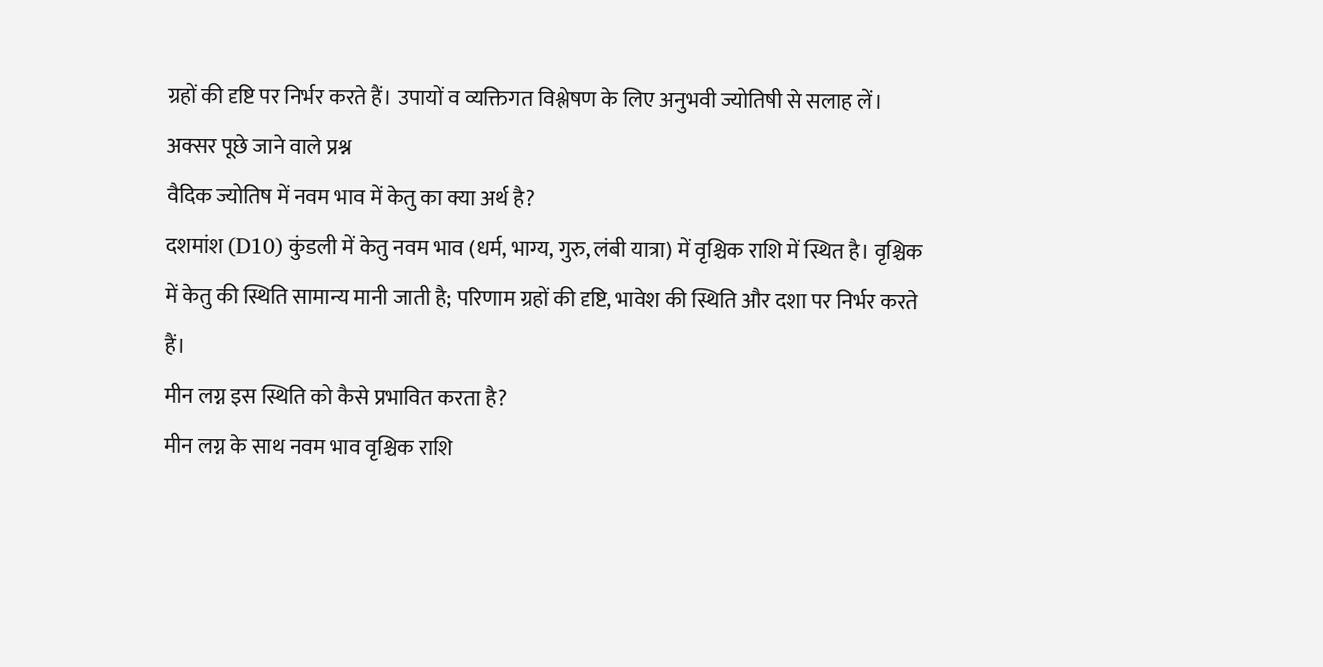ग्रहों की दृष्टि पर निर्भर करते हैं। उपायों व व्यक्तिगत विश्लेषण के लिए अनुभवी ज्योतिषी से सलाह लें।
अक्सर पूछे जाने वाले प्रश्न
वैदिक ज्योतिष में नवम भाव में केतु का क्या अर्थ है?
दशमांश (D10) कुंडली में केतु नवम भाव (धर्म, भाग्य, गुरु, लंबी यात्रा) में वृश्चिक राशि में स्थित है। वृश्चिक में केतु की स्थिति सामान्य मानी जाती है; परिणाम ग्रहों की दृष्टि, भावेश की स्थिति और दशा पर निर्भर करते हैं।
मीन लग्न इस स्थिति को कैसे प्रभावित करता है?
मीन लग्न के साथ नवम भाव वृश्चिक राशि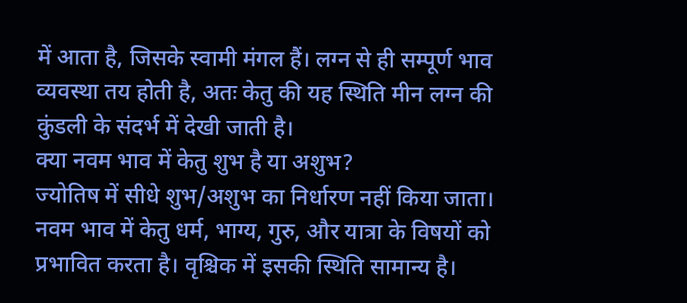में आता है, जिसके स्वामी मंगल हैं। लग्न से ही सम्पूर्ण भाव व्यवस्था तय होती है, अतः केतु की यह स्थिति मीन लग्न की कुंडली के संदर्भ में देखी जाती है।
क्या नवम भाव में केतु शुभ है या अशुभ?
ज्योतिष में सीधे शुभ/अशुभ का निर्धारण नहीं किया जाता। नवम भाव में केतु धर्म, भाग्य, गुरु, और यात्रा के विषयों को प्रभावित करता है। वृश्चिक में इसकी स्थिति सामान्य है।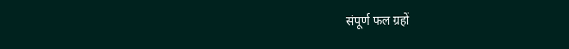संपूर्ण फल ग्रहों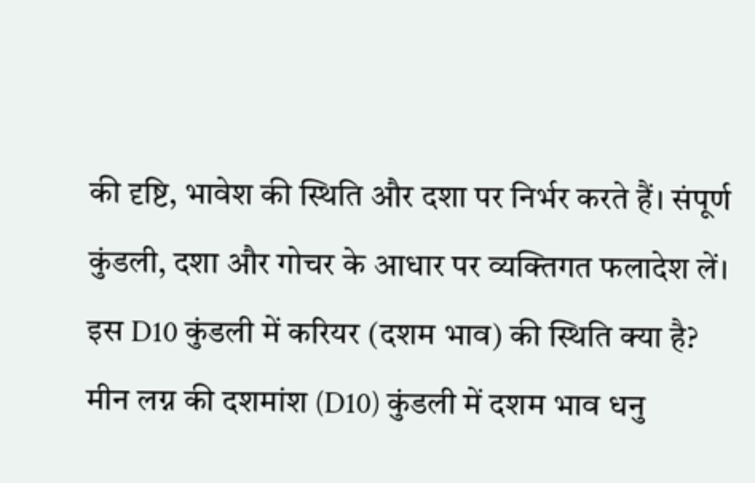की दृष्टि, भावेश की स्थिति और दशा पर निर्भर करते हैं। संपूर्ण कुंडली, दशा और गोचर के आधार पर व्यक्तिगत फलादेश लें।
इस D10 कुंडली में करियर (दशम भाव) की स्थिति क्या है?
मीन लग्न की दशमांश (D10) कुंडली में दशम भाव धनु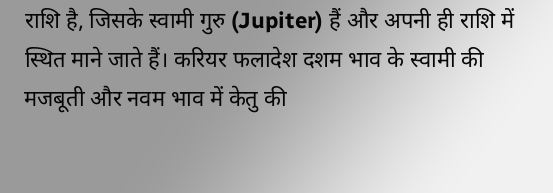राशि है, जिसके स्वामी गुरु (Jupiter) हैं और अपनी ही राशि में स्थित माने जाते हैं। करियर फलादेश दशम भाव के स्वामी की मजबूती और नवम भाव में केतु की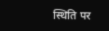स्थिति पर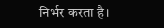निर्भर करता है।